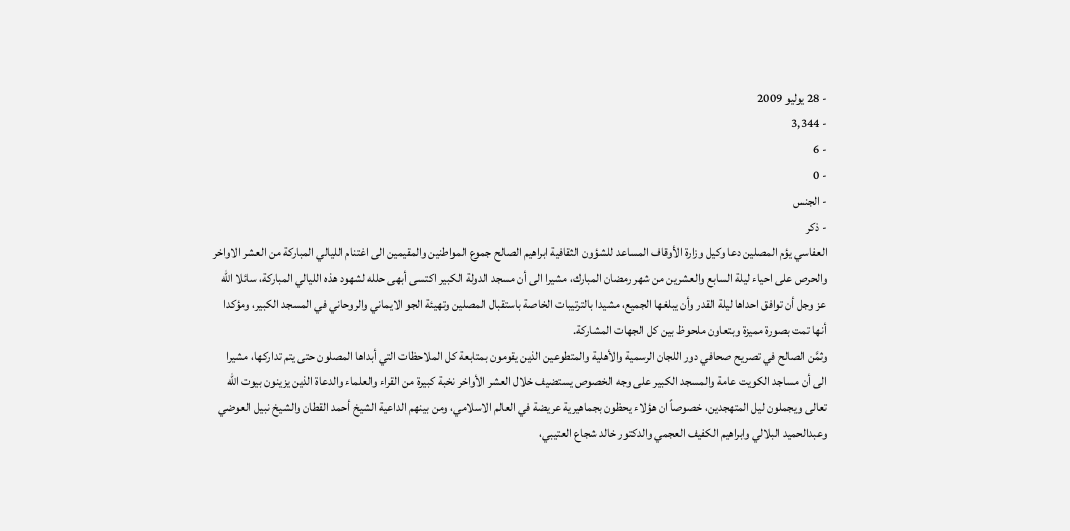- 28 يوليو 2009
- 3,344
- 6
- 0
- الجنس
- ذكر
العفاسي يؤم المصلين دعا وكيل وزارة الأوقاف المساعد للشؤون الثقافية ابراهيم الصالح جموع المواطنين والمقيمين الى اغتنام الليالي المباركة من العشر الاواخر والحرص على احياء ليلة السابع والعشرين من شهر رمضان المبارك، مشيرا الى أن مسجد الدولة الكبير اكتسى أبهى حلله لشهود هذه الليالي المباركة، سائلا الله عز وجل أن توافق احداها ليلة القدر وأن يبلغها الجميع، مشيدا بالترتيبات الخاصة باستقبال المصلين وتهيئة الجو الايماني والروحاني في المسجد الكبير، ومؤكدا أنها تمت بصورة مميزة وبتعاون ملحوظ بين كل الجهات المشاركة.
وثمَّن الصالح في تصريح صحافي دور اللجان الرسمية والأهلية والمتطوعين الذين يقومون بمتابعة كل الملاحظات التي أبداها المصلون حتى يتم تداركها، مشيرا الى أن مساجد الكويت عامة والمسجد الكبير على وجه الخصوص يستضيف خلال العشر الأواخر نخبة كبيرة من القراء والعلماء والدعاة الذين يزينون بيوت الله تعالى ويجملون ليل المتهجدين، خصوصاً ان هؤلاء يحظون بجماهيرية عريضة في العالم الاسلامي، ومن بينهم الداعية الشيخ أحمد القطان والشيخ نبيل العوضي وعبدالحميد البلالي وابراهيم الكفيف العجمي والدكتور خالد شجاع العتيبي،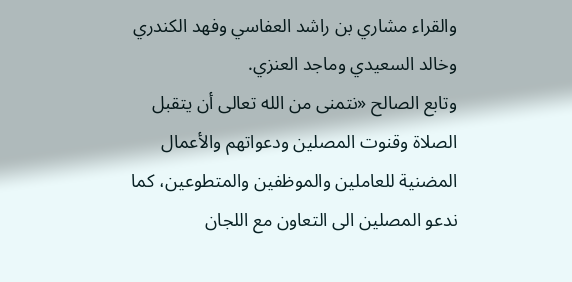والقراء مشاري بن راشد العفاسي وفهد الكندري وخالد السعيدي وماجد العنزي.
وتابع الصالح «نتمنى من الله تعالى أن يتقبل الصلاة وقنوت المصلين ودعواتهم والأعمال المضنية للعاملين والموظفين والمتطوعين، كما ندعو المصلين الى التعاون مع اللجان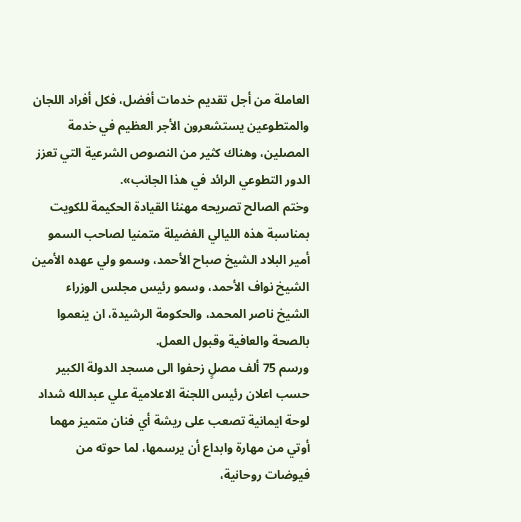العاملة من أجل تقديم خدمات أفضل، فكل أفراد اللجان والمتطوعين يستشعرون الأجر العظيم في خدمة المصلين، وهناك كثير من النصوص الشرعية التي تعزز الدور التطوعي الرائد في هذا الجانب».
وختم الصالح تصريحه مهنئا القيادة الحكيمة للكويت بمناسبة هذه الليالي الفضيلة متمنيا لصاحب السمو أمير البلاد الشيخ صباح الأحمد، وسمو ولي عهده الأمين الشيخ نواف الأحمد، وسمو رئيس مجلس الوزراء الشيخ ناصر المحمد، والحكومة الرشيدة، ان ينعموا بالصحة والعافية وقبول العمل.
ورسم 75 ألف مصلٍ زحفوا الى مسجد الدولة الكبير حسب اعلان رئيس اللجنة الاعلامية علي عبدالله شداد لوحة ايمانية تصعب على ريشة أي فنان متميز مهما أوتي من مهارة وابداع أن يرسمها، لما حوته من فيوضات روحانية،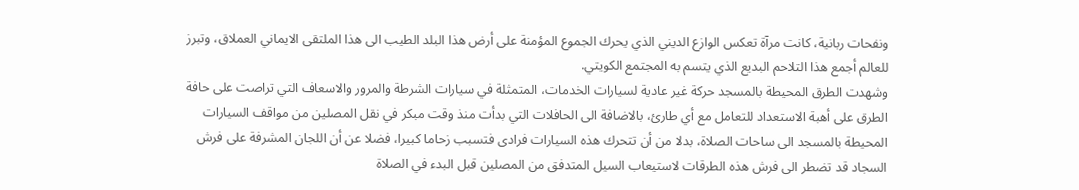ونفحات ربانية، كانت مرآة تعكس الوازع الديني الذي يحرك الجموع المؤمنة على أرض هذا البلد الطيب الى هذا الملتقى الايماني العملاق، وتبرز للعالم أجمع هذا التلاحم البديع الذي يتسم به المجتمع الكويتي.
وشهدت الطرق المحيطة بالمسجد حركة غير عادية لسيارات الخدمات، المتمثلة في سيارات الشرطة والمرور والاسعاف التي تراصت على حافة الطرق على أهبة الاستعداد للتعامل مع أي طارئ، بالاضافة الى الحافلات التي بدأت منذ وقت مبكر في نقل المصلين من مواقف السيارات المحيطة بالمسجد الى ساحات الصلاة، بدلا من أن تتحرك هذه السيارات فرادى فتسبب زحاما كبيرا، فضلا عن أن اللجان المشرفة على فرش السجاد قد تضطر الى فرش هذه الطرقات لاستيعاب السيل المتدفق من المصلين قبل البدء في الصلاة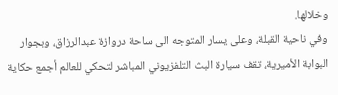وخلالها.
وفي ناحية القبلة، وعلى يسار المتوجه الى ساحة دروازة عبدالرزاق، وبجوار البوابة الأميرية، تقف سيارة البث التلفزيوني المباشر لتحكي للعالم أجمع حكاية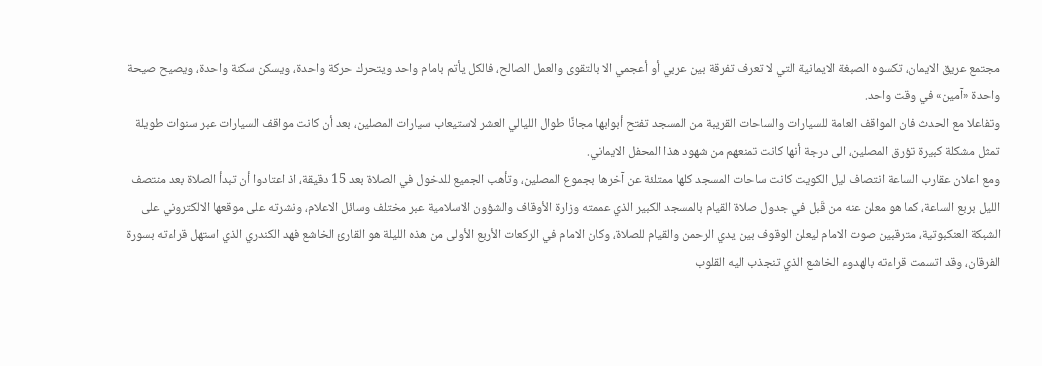مجتمع عريق الايمان، تكسوه الصبغة الايمانية التي لا تعرف تفرقة بين عربي أو أعجمي الا بالتقوى والعمل الصالح، فالكل يأتم بامام واحد ويتحرك حركة واحدة، ويسكن سكنة واحدة، ويصيح صيحة واحدة «آمين» في وقت واحد.
وتفاعلا مع الحدث فان المواقف العامة للسيارات والساحات القريبة من المسجد تفتح أبوابها مجانًا طوال الليالي العشر لاستيعاب سيارات المصلين، بعد أن كانت مواقف السيارات عبر سنوات طويلة تمثل مشكلة كبيرة تؤرق المصلين، الى درجة أنها كانت تمنعهم من شهود هذا المحفل الايماني.
ومع اعلان عقارب الساعة انتصاف ليل الكويت كانت ساحات المسجد كلها ممتلئة عن آخرها بجموع المصلين، وتأهب الجميع للدخول في الصلاة بعد 15 دقيقة، اذ اعتادوا أن تبدأ الصلاة بعد منتصف الليل بربع الساعة، كما هو معلن عنه من قَبل في جدول صلاة القيام بالمسجد الكبير الذي عممته وزارة الأوقاف والشؤون الاسلامية عبر مختلف وسائل الاعلام، ونشرته على موقعها الالكتروني على الشبكة العنكبوتية، مترقبين صوت الامام ليعلن الوقوف بين يدي الرحمن والقيام للصلاة، وكان الامام في الركعات الأربع الأولى من هذه الليلة هو القارئ الخاشع فهد الكندري الذي استهل قراءته بسورة الفرقان، وقد اتسمت قراءته بالهدوء الخاشع الذي تنجذب اليه القلوب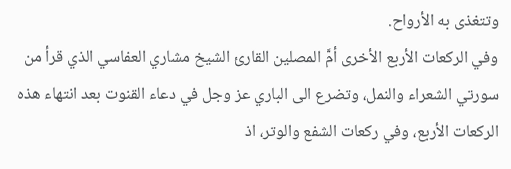وتتغذى به الأرواح.
وفي الركعات الأربع الأخرى أمَّ المصلين القارئ الشيخ مشاري العفاسي الذي قرأ من سورتي الشعراء والنمل، وتضرع الى الباري عز وجل في دعاء القنوت بعد انتهاء هذه الركعات الأربع، وفي ركعات الشفع والوتر، اذ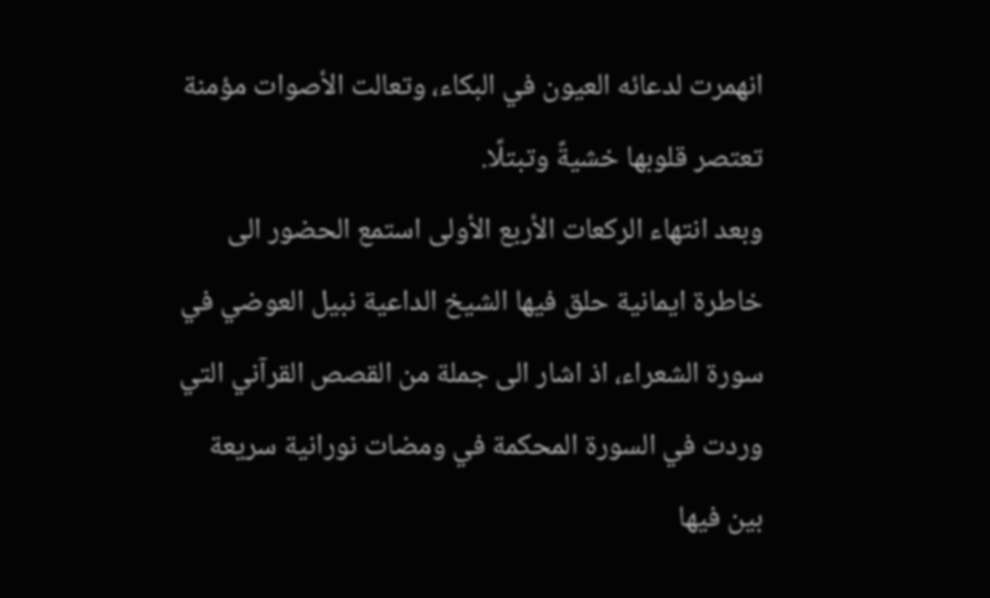انهمرت لدعائه العيون في البكاء، وتعالت الأصوات مؤمنة تعتصر قلوبها خشيةً وتبتلًا.
وبعد انتهاء الركعات الأربع الأولى استمع الحضور الى خاطرة ايمانية حلق فيها الشيخ الداعية نبيل العوضي في سورة الشعراء، اذ اشار الى جملة من القصص القرآني التي وردت في السورة المحكمة في ومضات نورانية سريعة بين فيها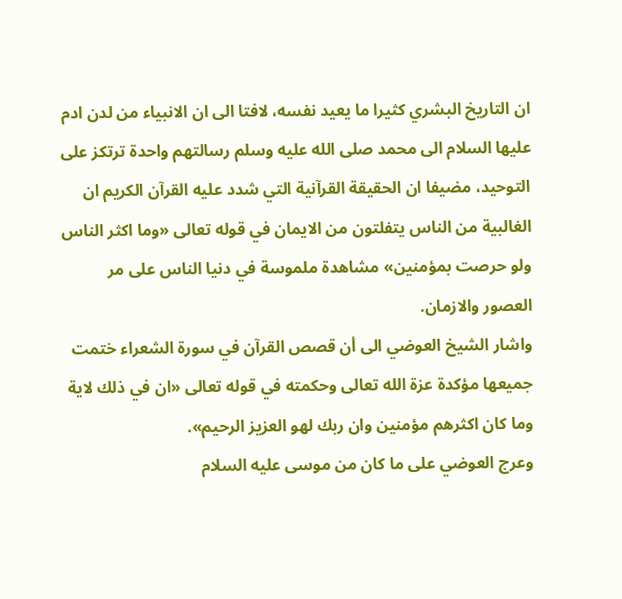ان التاريخ البشري كثيرا ما يعيد نفسه، لافتا الى ان الانبياء من لدن ادم عليها السلام الى محمد صلى الله عليه وسلم رسالتهم واحدة ترتكز على التوحيد، مضيفا ان الحقيقة القرآنية التي شدد عليه القرآن الكريم ان الغالبية من الناس يتفلتون من الايمان في قوله تعالى «وما اكثر الناس ولو حرصت بمؤمنين» مشاهدة ملموسة في دنيا الناس على مر العصور والازمان.
واشار الشيخ العوضي الى أن قصص القرآن في سورة الشعراء ختمت جميعها مؤكدة عزة الله تعالى وحكمته في قوله تعالى «ان في ذلك لاية وما كان اكثرهم مؤمنين وان ربك لهو العزيز الرحيم».
وعرج العوضي على ما كان من موسى عليه السلام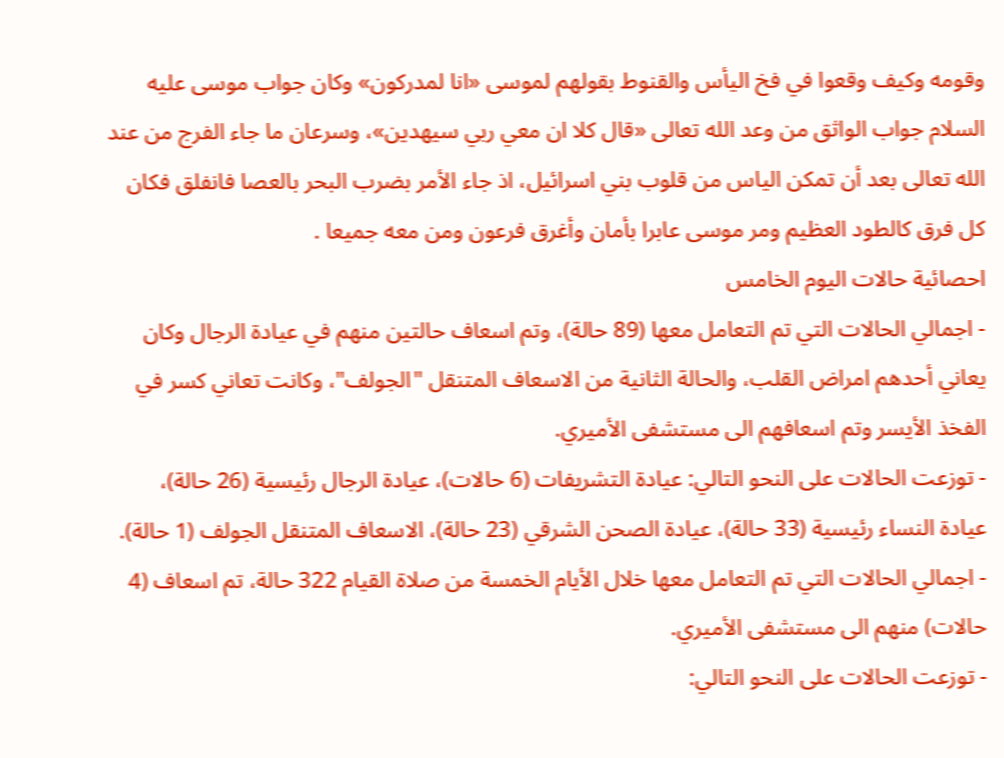وقومه وكيف وقعوا في فخ اليأس والقنوط بقولهم لموسى «انا لمدركون» وكان جواب موسى عليه السلام جواب الواثق من وعد الله تعالى «قال كلا ان معي ربي سيهدين»، وسرعان ما جاء الفرج من عند الله تعالى بعد أن تمكن الياس من قلوب بني اسرائيل، اذ جاء الأمر بضرب البحر بالعصا فانفلق فكان كل فرق كالطود العظيم ومر موسى عابرا بأمان وأغرق فرعون ومن معه جميعا .
احصائية حالات اليوم الخامس
- اجمالي الحالات التي تم التعامل معها (89 حالة)، وتم اسعاف حالتين منهم في عيادة الرجال وكان يعاني أحدهم امراض القلب، والحالة الثانية من الاسعاف المتنقل "الجولف"، وكانت تعاني كسر في الفخذ الأيسر وتم اسعافهم الى مستشفى الأميري.
- توزعت الحالات على النحو التالي: عيادة التشريفات (6 حالات)، عيادة الرجال رئيسية (26 حالة)، عيادة النساء رئيسية (33 حالة)، عيادة الصحن الشرقي (23 حالة)، الاسعاف المتنقل الجولف (1 حالة).
- اجمالي الحالات التي تم التعامل معها خلال الأيام الخمسة من صلاة القيام 322 حالة، تم اسعاف (4 حالات) منهم الى مستشفى الأميري.
- توزعت الحالات على النحو التالي: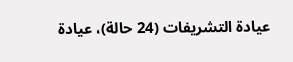عيادة التشريفات (24 حالة)، عيادة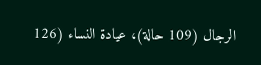الرجال (109 حالة)، عيادة النساء (126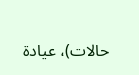حالات)، عيادة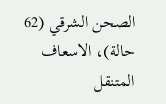الصحن الشرقي (62 حالة)، الاسعاف المتنقل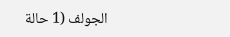الجولف (1 حالة